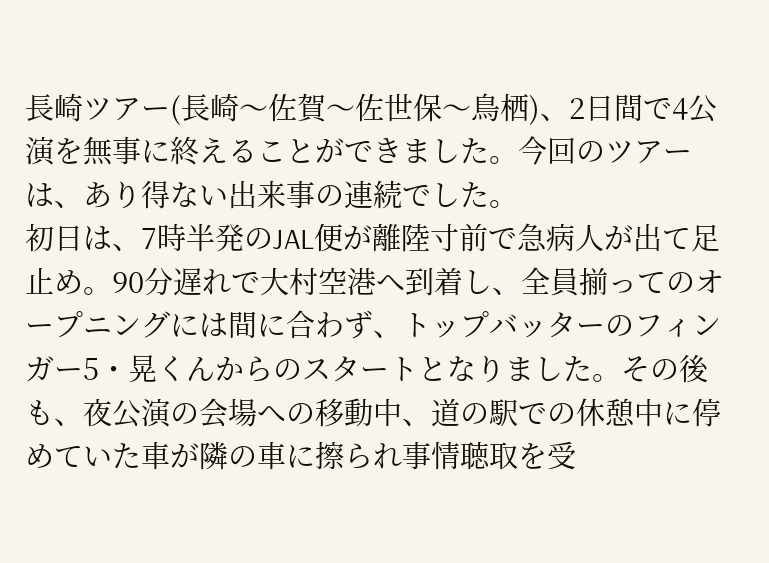長崎ツアー(長崎〜佐賀〜佐世保〜鳥栖)、2日間で4公演を無事に終えることができました。今回のツアーは、あり得ない出来事の連続でした。
初日は、7時半発のJAL便が離陸寸前で急病人が出て足止め。90分遅れで大村空港へ到着し、全員揃ってのオープニングには間に合わず、トップバッターのフィンガー5・晃くんからのスタートとなりました。その後も、夜公演の会場への移動中、道の駅での休憩中に停めていた車が隣の車に擦られ事情聴取を受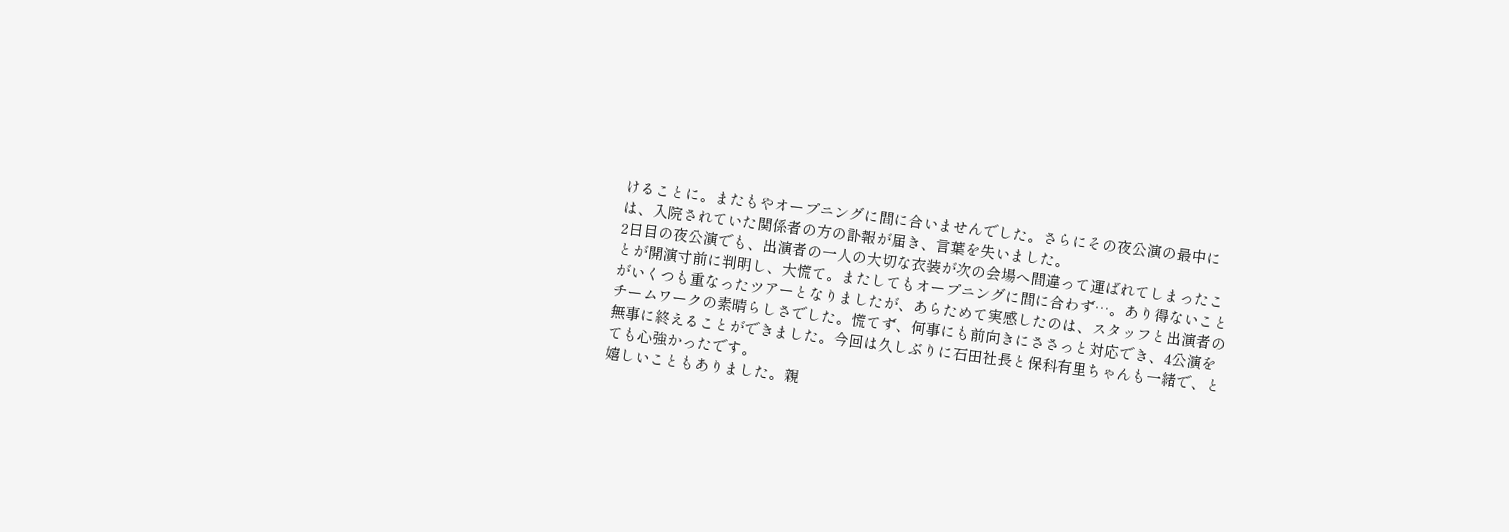けることに。またもやオープニングに間に合いませんでした。さらにその夜公演の最中には、入院されていた関係者の方の訃報が届き、言葉を失いました。
2日目の夜公演でも、出演者の一人の大切な衣装が次の会場へ間違って運ばれてしまったことが開演寸前に判明し、大慌て。またしてもオープニングに間に合わず…。あり得ないことがいくつも重なったツアーとなりましたが、あらためて実感したのは、スタッフと出演者のチームワークの素晴らしさでした。慌てず、何事にも前向きにささっと対応でき、4公演を無事に終えることができました。今回は久しぶりに石田社長と保科有里ちゃんも一緒で、とても心強かったです。
嬉しいこともありました。親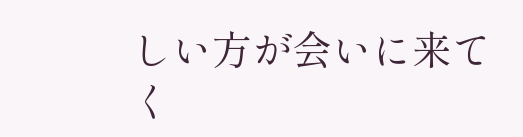しい方が会いに来てく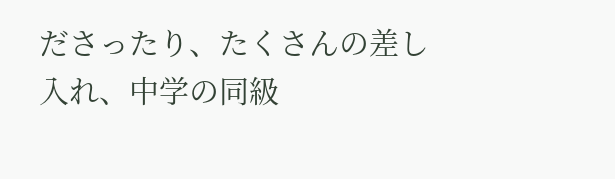ださったり、たくさんの差し入れ、中学の同級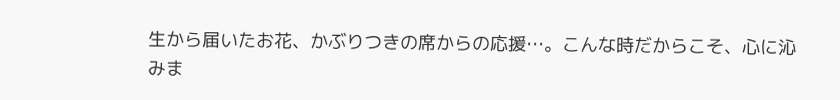生から届いたお花、かぶりつきの席からの応援…。こんな時だからこそ、心に沁みま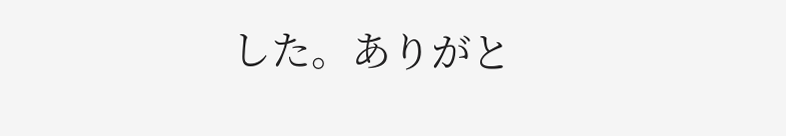した。ありがと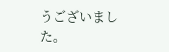うございました。